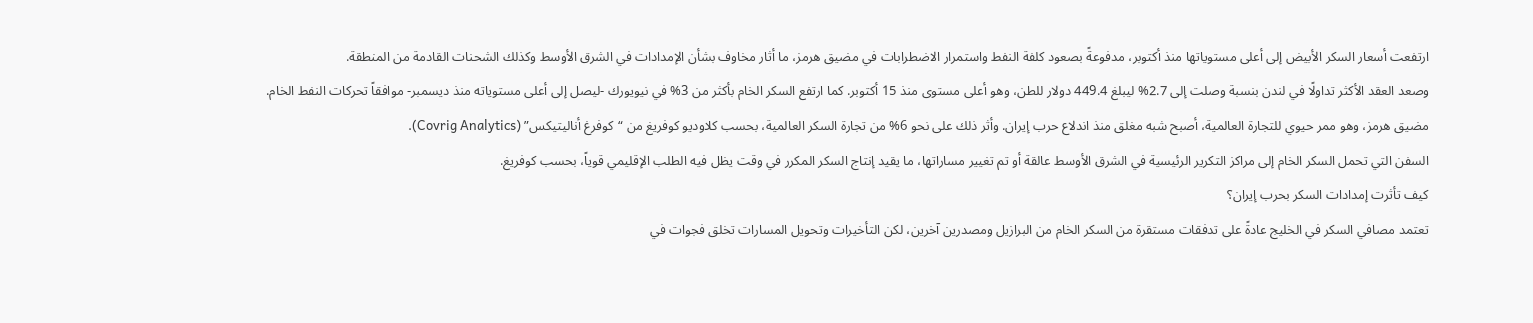ارتفعت أسعار السكر الأبيض إلى أعلى مستوياتها منذ أكتوبر، مدفوعةً بصعود كلفة النفط واستمرار الاضطرابات في مضيق هرمز، ما أثار مخاوف بشأن الإمدادات في الشرق الأوسط وكذلك الشحنات القادمة من المنطقة.
وصعد العقد الأكثر تداولًا في لندن بنسبة وصلت إلى 2.7% ليبلغ 449.4 دولار للطن، وهو أعلى مستوى منذ 15 أكتوبر. كما ارتفع السكر الخام بأكثر من 3% في نيويورك -ليصل إلى أعلى مستوياته منذ ديسمبر- موافقاً تحركات النفط الخام.
مضيق هرمز، وهو ممر حيوي للتجارة العالمية، أصبح شبه مغلق منذ اندلاع حرب إيران. وأثر ذلك على نحو 6% من تجارة السكر العالمية، بحسب كلاوديو كوفريغ من “كوفرغ أناليتيكس” (Covrig Analytics).
السفن التي تحمل السكر الخام إلى مراكز التكرير الرئيسية في الشرق الأوسط عالقة أو تم تغيير مساراتها، ما يقيد إنتاج السكر المكرر في وقت يظل فيه الطلب الإقليمي قوياً، بحسب كوفريغ.
كيف تأثرت إمدادات السكر بحرب إيران؟
تعتمد مصافي السكر في الخليج عادةً على تدفقات مستقرة من السكر الخام من البرازيل ومصدرين آخرين، لكن التأخيرات وتحويل المسارات تخلق فجوات في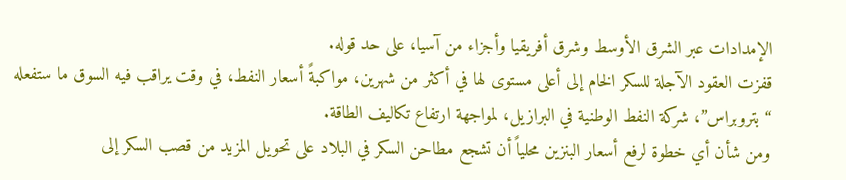الإمدادات عبر الشرق الأوسط وشرق أفريقيا وأجزاء من آسيا، على حد قوله.
قفزت العقود الآجلة للسكر الخام إلى أعلى مستوى لها في أكثر من شهرين، مواكبةً أسعار النفط، في وقت يراقب فيه السوق ما ستفعله “بتروبراس”، شركة النفط الوطنية في البرازيل، لمواجهة ارتفاع تكاليف الطاقة.
ومن شأن أي خطوة لرفع أسعار البنزين محلياً أن تشجع مطاحن السكر في البلاد على تحويل المزيد من قصب السكر إلى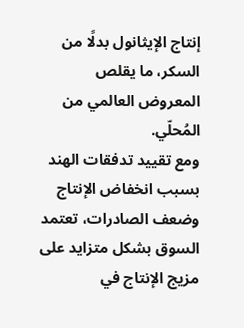إنتاج الإيثانول بدلًا من السكر، ما يقلص المعروض العالمي من المُحلّي.
ومع تقييد تدفقات الهند بسبب انخفاض الإنتاج وضعف الصادرات، تعتمد السوق بشكل متزايد على مزيج الإنتاج في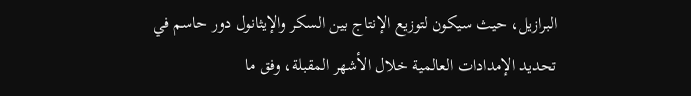البرازيل، حيث سيكون لتوزيع الإنتاج بين السكر والإيثانول دور حاسم في تحديد الإمدادات العالمية خلال الأشهر المقبلة، وفق ما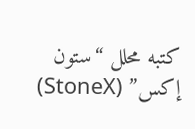كتبه محلل “ستون إكس” (StoneX)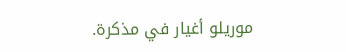موريلو أغيار في مذكرة.